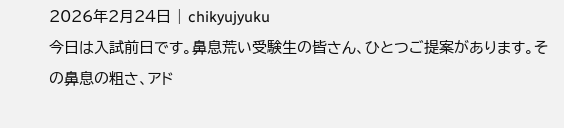2026年2月24日 | chikyujyuku
今日は入試前日です。鼻息荒い受験生の皆さん、ひとつご提案があります。その鼻息の粗さ、アド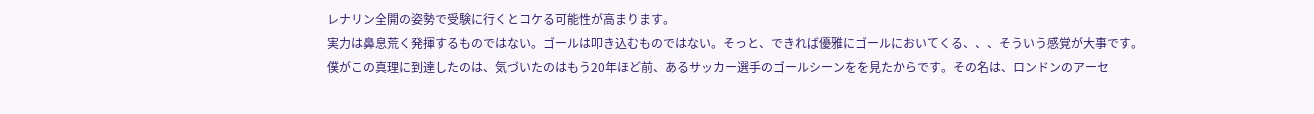レナリン全開の姿勢で受験に行くとコケる可能性が高まります。
実力は鼻息荒く発揮するものではない。ゴールは叩き込むものではない。そっと、できれば優雅にゴールにおいてくる、、、そういう感覚が大事です。
僕がこの真理に到達したのは、気づいたのはもう20年ほど前、あるサッカー選手のゴールシーンをを見たからです。その名は、ロンドンのアーセ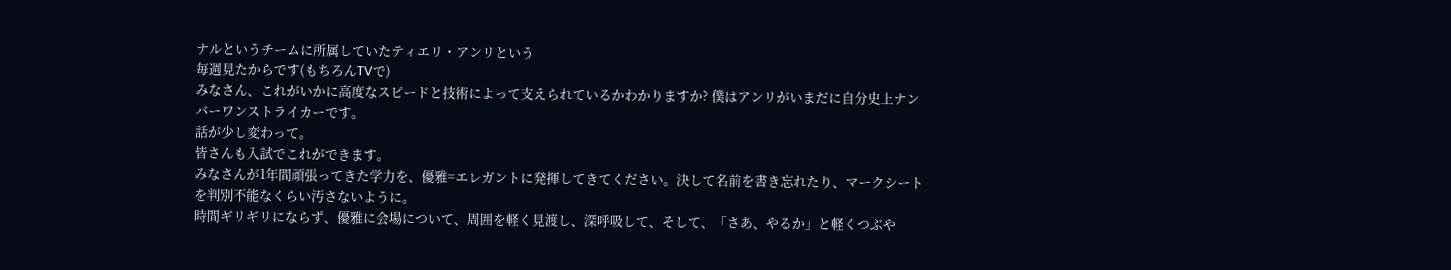ナルというチームに所属していたティエリ・アンリという
毎週見たからです(もちろんTVで)
みなさん、これがいかに高度なスピードと技術によって支えられているかわかりますか? 僕はアンリがいまだに自分史上ナンバーワンストライカーです。
話が少し変わって。
皆さんも入試でこれができます。
みなさんが1年間頑張ってきた学力を、優雅=エレガントに発揮してきてください。決して名前を書き忘れたり、マークシートを判別不能なくらい汚さないように。
時間ギリギリにならず、優雅に会場について、周囲を軽く見渡し、深呼吸して、そして、「さあ、やるか」と軽くつぶや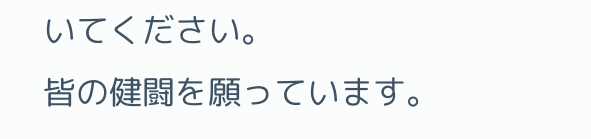いてください。
皆の健闘を願っています。